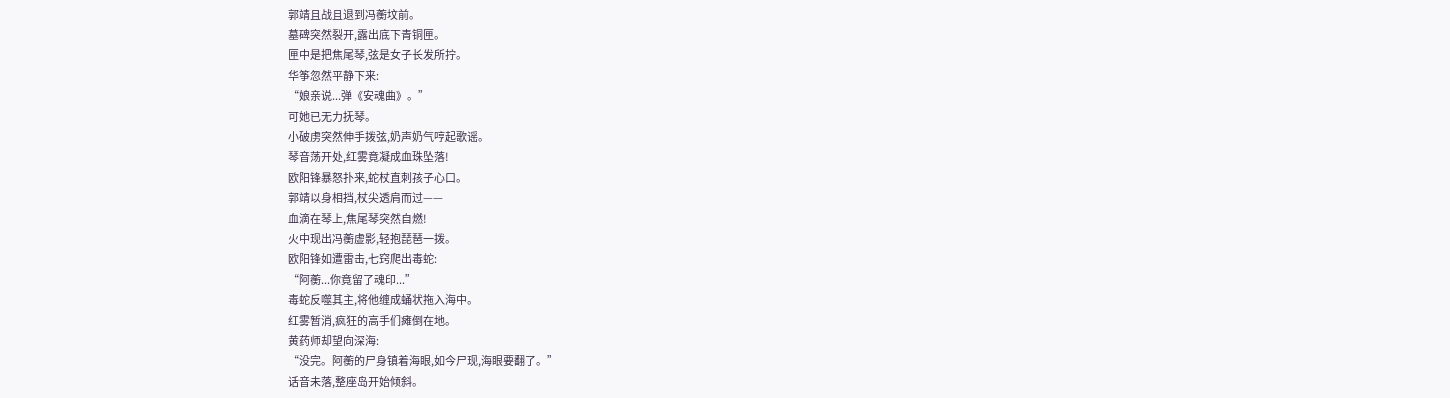郭靖且战且退到冯蘅坟前。
墓碑突然裂开,露出底下青铜匣。
匣中是把焦尾琴,弦是女子长发所拧。
华筝忽然平静下来:
“娘亲说...弹《安魂曲》。”
可她已无力抚琴。
小破虏突然伸手拨弦,奶声奶气哼起歌谣。
琴音荡开处,红雾竟凝成血珠坠落!
欧阳锋暴怒扑来,蛇杖直刺孩子心口。
郭靖以身相挡,杖尖透肩而过——
血滴在琴上,焦尾琴突然自燃!
火中现出冯蘅虚影,轻抱琵琶一拨。
欧阳锋如遭雷击,七窍爬出毒蛇:
“阿蘅...你竟留了魂印...”
毒蛇反噬其主,将他缠成蛹状拖入海中。
红雾暂消,疯狂的高手们瘫倒在地。
黄药师却望向深海:
“没完。阿蘅的尸身镇着海眼,如今尸现,海眼要翻了。”
话音未落,整座岛开始倾斜。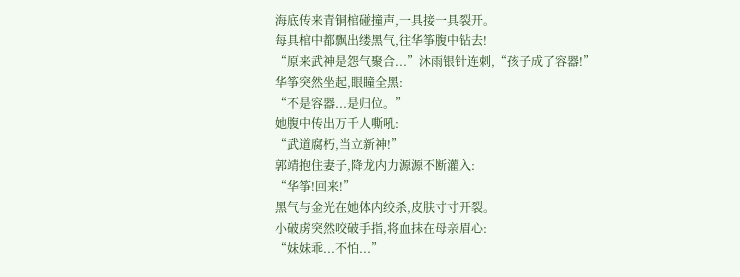海底传来青铜棺碰撞声,一具接一具裂开。
每具棺中都飘出缕黑气,往华筝腹中钻去!
“原来武神是怨气聚合...”沐雨银针连刺,“孩子成了容器!”
华筝突然坐起,眼瞳全黑:
“不是容器...是归位。”
她腹中传出万千人嘶吼:
“武道腐朽,当立新神!”
郭靖抱住妻子,降龙内力源源不断灌入:
“华筝!回来!”
黑气与金光在她体内绞杀,皮肤寸寸开裂。
小破虏突然咬破手指,将血抹在母亲眉心:
“妹妹乖...不怕...”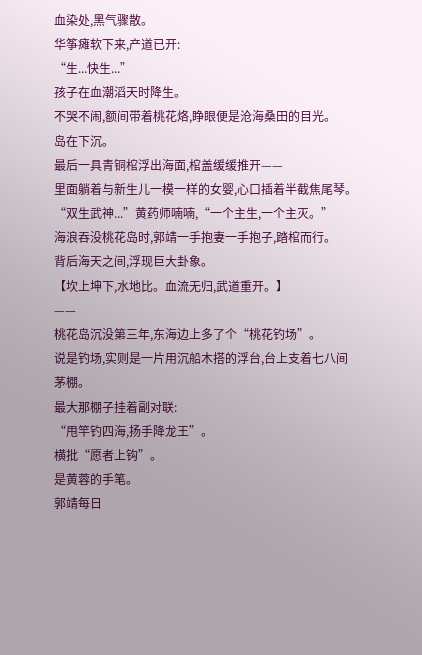血染处,黑气骤散。
华筝瘫软下来,产道已开:
“生...快生...”
孩子在血潮滔天时降生。
不哭不闹,额间带着桃花烙,睁眼便是沧海桑田的目光。
岛在下沉。
最后一具青铜棺浮出海面,棺盖缓缓推开——
里面躺着与新生儿一模一样的女婴,心口插着半截焦尾琴。
“双生武神...”黄药师喃喃,“一个主生,一个主灭。”
海浪吞没桃花岛时,郭靖一手抱妻一手抱子,踏棺而行。
背后海天之间,浮现巨大卦象。
【坎上坤下,水地比。血流无归,武道重开。】
——
桃花岛沉没第三年,东海边上多了个“桃花钓场”。
说是钓场,实则是一片用沉船木搭的浮台,台上支着七八间茅棚。
最大那棚子挂着副对联:
“甩竿钓四海,扬手降龙王”。
横批“愿者上钩”。
是黄蓉的手笔。
郭靖每日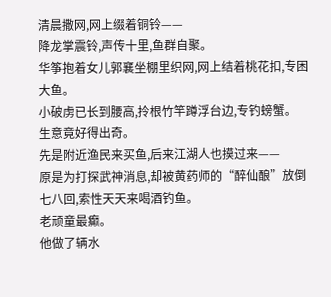清晨撒网,网上缀着铜铃——
降龙掌震铃,声传十里,鱼群自聚。
华筝抱着女儿郭襄坐棚里织网,网上结着桃花扣,专困大鱼。
小破虏已长到腰高,拎根竹竿蹲浮台边,专钓螃蟹。
生意竟好得出奇。
先是附近渔民来买鱼,后来江湖人也摸过来——
原是为打探武神消息,却被黄药师的“醉仙酿”放倒七八回,索性天天来喝酒钓鱼。
老顽童最癫。
他做了辆水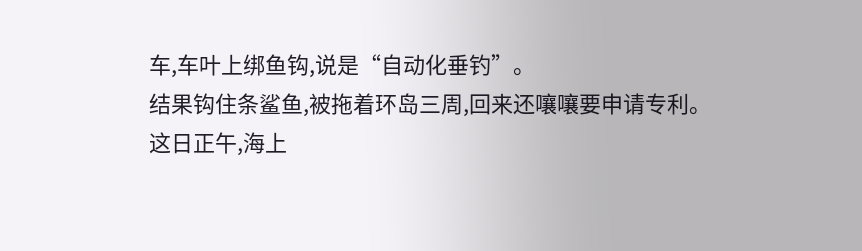车,车叶上绑鱼钩,说是“自动化垂钓”。
结果钩住条鲨鱼,被拖着环岛三周,回来还嚷嚷要申请专利。
这日正午,海上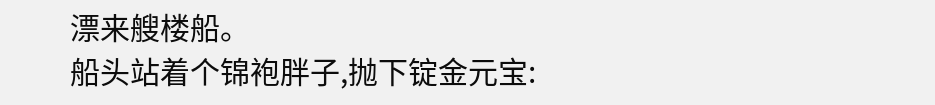漂来艘楼船。
船头站着个锦袍胖子,抛下锭金元宝: